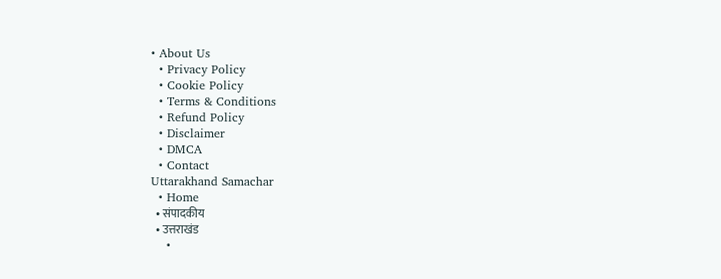• About Us
  • Privacy Policy
  • Cookie Policy
  • Terms & Conditions
  • Refund Policy
  • Disclaimer
  • DMCA
  • Contact
Uttarakhand Samachar
  • Home
  • संपादकीय
  • उत्तराखंड
    •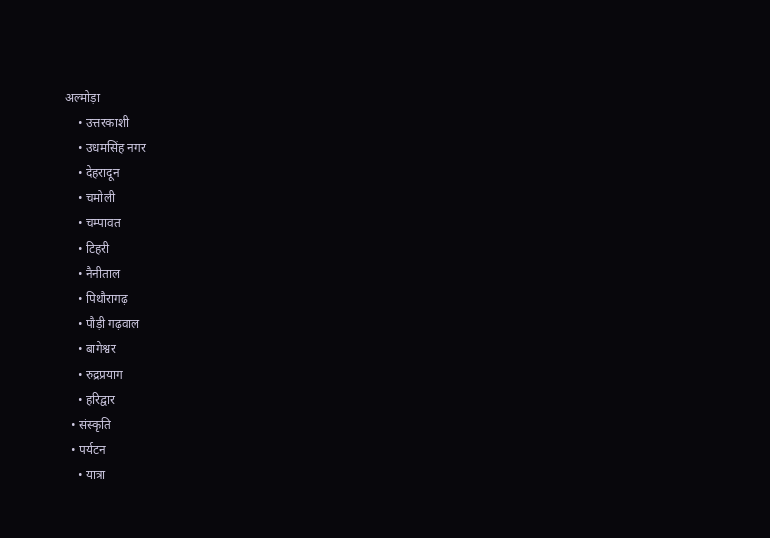अल्मोड़ा
    • उत्तरकाशी
    • उधमसिंह नगर
    • देहरादून
    • चमोली
    • चम्पावत
    • टिहरी
    • नैनीताल
    • पिथौरागढ़
    • पौड़ी गढ़वाल
    • बागेश्वर
    • रुद्रप्रयाग
    • हरिद्वार
  • संस्कृति
  • पर्यटन
    • यात्रा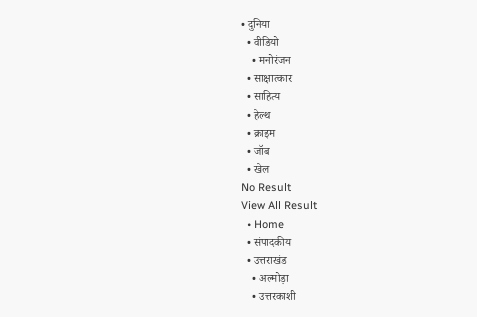• दुनिया
  • वीडियो
    • मनोरंजन
  • साक्षात्कार
  • साहित्य
  • हेल्थ
  • क्राइम
  • जॉब
  • खेल
No Result
View All Result
  • Home
  • संपादकीय
  • उत्तराखंड
    • अल्मोड़ा
    • उत्तरकाशी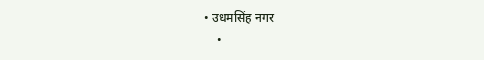• उधमसिंह नगर
    •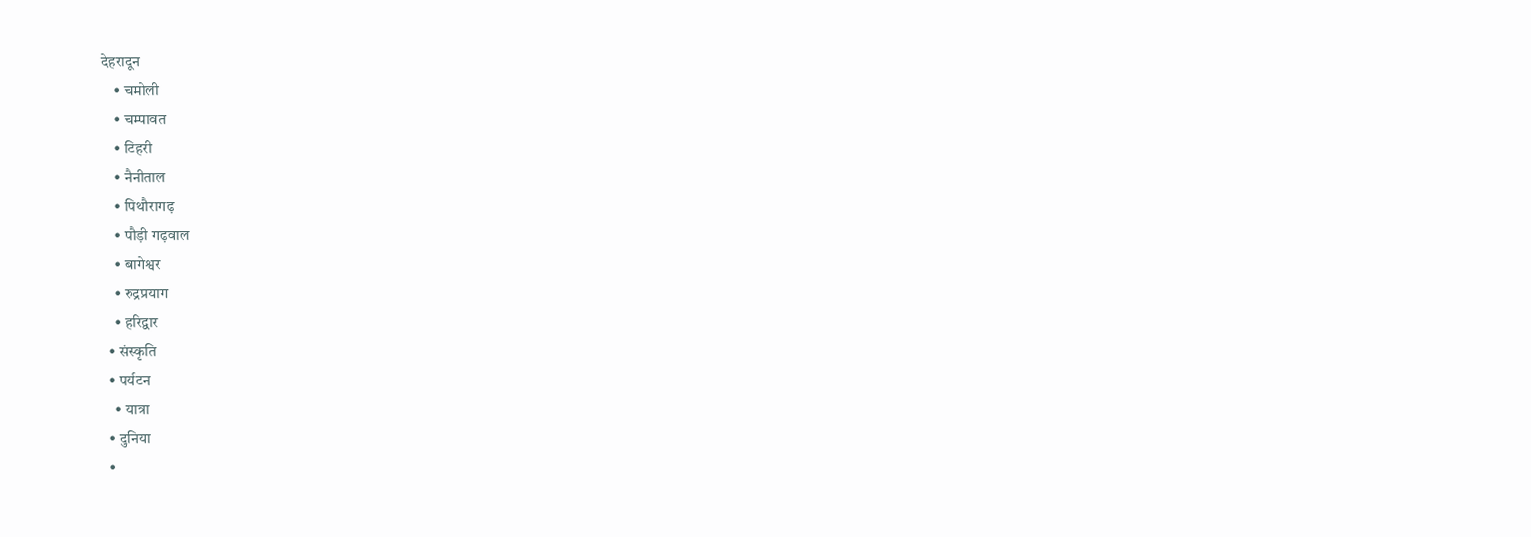देहरादून
    • चमोली
    • चम्पावत
    • टिहरी
    • नैनीताल
    • पिथौरागढ़
    • पौड़ी गढ़वाल
    • बागेश्वर
    • रुद्रप्रयाग
    • हरिद्वार
  • संस्कृति
  • पर्यटन
    • यात्रा
  • दुनिया
  •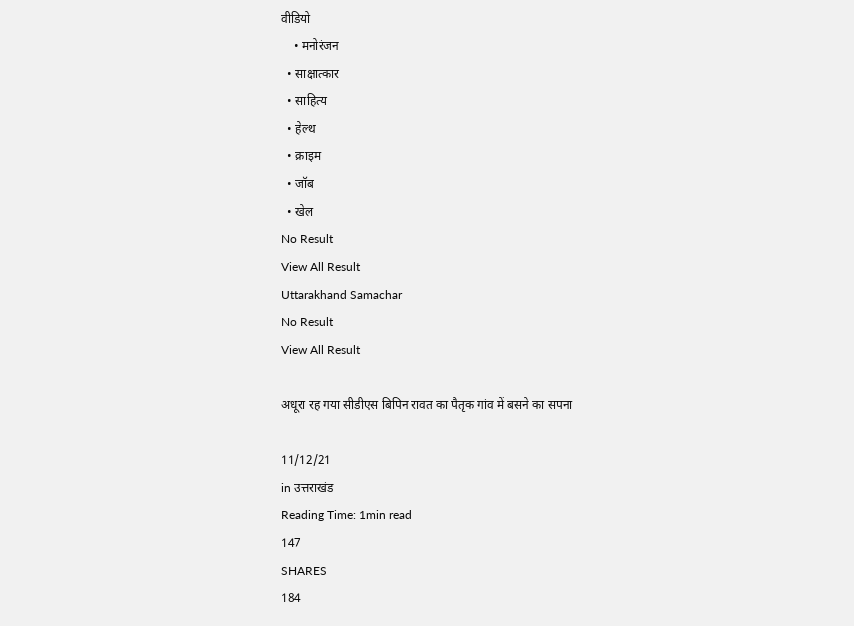वीडियो
    • मनोरंजन
  • साक्षात्कार
  • साहित्य
  • हेल्थ
  • क्राइम
  • जॉब
  • खेल
No Result
View All Result
Uttarakhand Samachar
No Result
View All Result

अधूरा रह गया सीडीएस बिपिन रावत का पैतृक गांव में बसने का सपना

11/12/21
in उत्तराखंड
Reading Time: 1min read
147
SHARES
184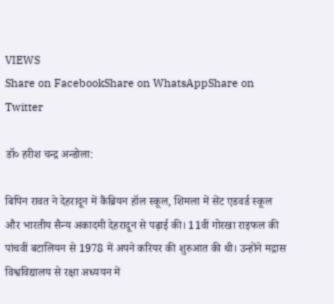VIEWS
Share on FacebookShare on WhatsAppShare on Twitter

डॉ० हरीश चन्द्र अन्डोला:

बिपिन रावत ने देहरादून में कैंब्रियन हॉल स्कूल, शिमला में सेंट एडवर्ड स्कूल और भारतीय सैन्य अकादमी देहरादून से पढ़ाई की। 11वीं गोरखा राइफल की पांचवीं बटालियन से 1978 में अपने करियर की शुरुआत की थी। उन्होंने मद्रास विश्वविद्यालय से रक्षा अध्ययन में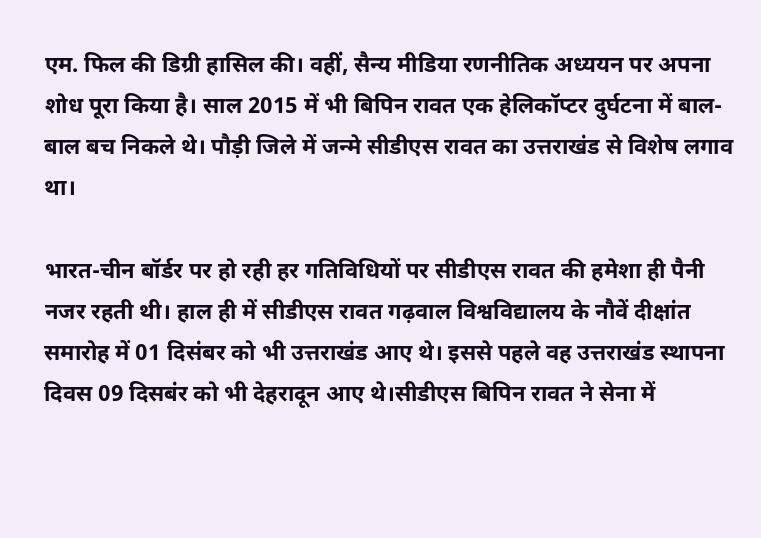एम. फिल की डिग्री हासिल की। वहीं, सैन्य मीडिया रणनीतिक अध्ययन पर अपना शोध पूरा किया है। साल 2015 में भी बिपिन रावत एक हेलिकॉप्टर दुर्घटना में बाल-बाल बच निकले थे। पौड़ी जिले में जन्मे सीडीएस रावत का उत्तराखंड से विशेष लगाव था।

भारत-चीन बॉर्डर पर हो रही हर गतिविधियों पर सीडीएस रावत की हमेशा ही पैनी नजर रहती थी। हाल ही में सीडीएस रावत गढ़वाल विश्वविद्यालय के नौवें दीक्षांत समारोह में 01 दिसंबर को भी उत्तराखंड आए थे। इससे पहले वह उत्तराखंड स्थापना दिवस 09 दिसबंर को भी देहरादून आए थे।सीडीएस बिपिन रावत ने सेना में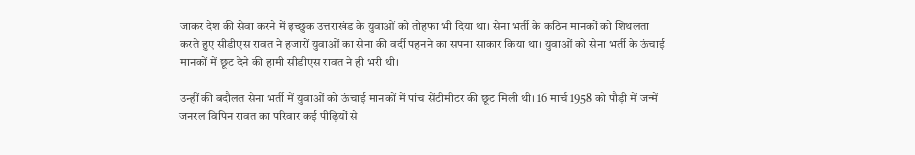जाकर देश की सेवा करने में इच्छुक उत्तराखंड के युवाओं को तोहफा भी दिया था। सेना भर्ती के कठिन मानकों को शिथलता करते हुए सीडीएस रावत ने हजारों युवाओं का सेना की वर्दी पहनने का सपना साकार किया था। युवाओं को सेना भर्ती के ऊंचाई मानकों में छूट देने की हामी सीडीएस रावत ने ही भरी थी।

उन्हीं की बदौलत सेना भर्ती में युवाओं को ऊंचाई मानकों में पांच सेंटीमीटर की छूट मिली थी। 16 मार्च 1958 को पौड़ी में जन्में जनरल विपिन रावत का परिवार कई पीढ़ियों से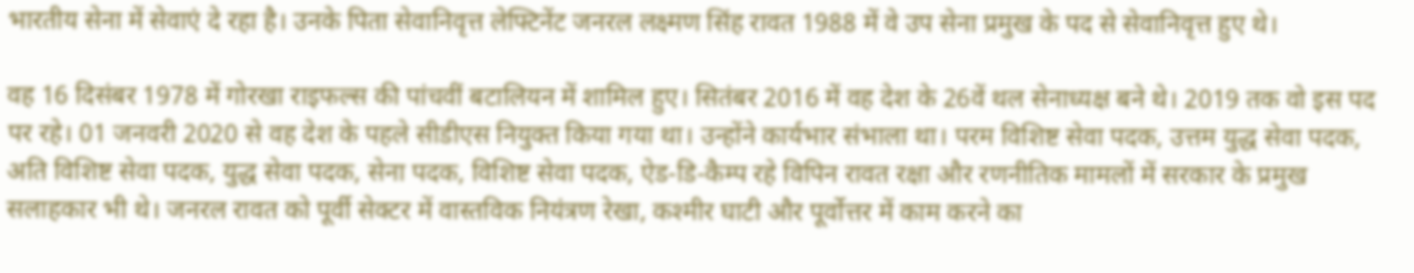भारतीय सेना में सेवाएं दे रहा है। उनके पिता सेवानिवृत्त लेफ्टिनेंट जनरल लक्ष्मण सिंह रावत 1988 में वे उप सेना प्रमुख के पद से सेवानिवृत्त हुए थे।

वह 16 दिसंबर 1978 में गोरखा राइफल्स की पांचवीं बटालियन में शामिल हुए। सितंबर 2016 में वह देश के 26वें थल सेनाध्यक्ष बने थे। 2019 तक वो इस पद पर रहे। 01 जनवरी 2020 से वह देश के पहले सीडीएस नियुक्त किया गया था। उन्होंने कार्यभार संभाला था। परम विशिष्ट सेवा पदक, उत्तम युद्ध सेवा पदक, अति विशिष्ट सेवा पदक, युद्ध सेवा पदक, सेना पदक, विशिष्ट सेवा पदक, ऐड-डि-कैम्प रहे विपिन रावत रक्षा और रणनीतिक मामलों में सरकार के प्रमुख सलाहकार भी थे। जनरल रावत को पूर्वी सेक्टर में वास्तविक नियंत्रण रेखा, कश्मीर घाटी और पूर्वोत्तर में काम करने का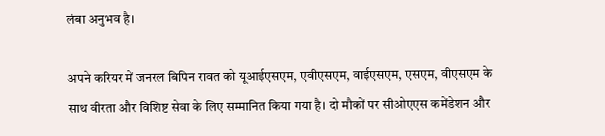लंबा अनुभव है।

अपने करियर में जनरल बिपिन रावत को यूआईएसएम, एवीएसएम, वाईएसएम, एसएम, वीएसएम के साथ वीरता और विशिष्ट सेवा के लिए सम्मानित किया गया है। दो मौकों पर सीओएएस कमेंडेशन और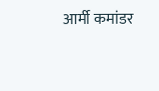आर्मी कमांडर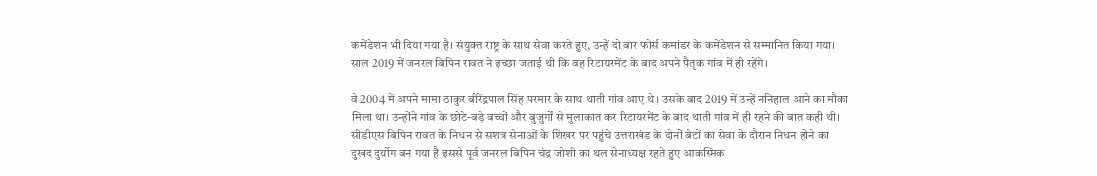कमेंडेशन भी दिया गया है। संयुक्त राष्ट्र के साथ सेवा करते हुए, उन्हें दो बार फोर्स कमांडर के कमेंडेशन से सम्मानित किया गया। साल 2019 में जनरल बिपिन रावत ने इच्छा जताई थी कि वह रिटायरमेंट के बाद अपने पैतृक गांव में ही रहेंगे।

वे 2004 में अपने मामा ठाकुर बीरेंद्रपाल सिंह परमार के साथ थाती गांव आए थे। उसके बाद 2019 में उन्हें ननिहाल आने का मौका मिला था। उन्होंने गांव के छोटे-बड़े बच्चों और बुजुर्गों से मुलाकात कर रिटायरमेंट के बाद थाती गांव में ही रहने की बात कही थी। सीडीएस बिपिन रावत के निधन से सशत्र सेनाओं के शिखर पर पहुंचे उत्तराखंड के दोनों बेटों का सेवा के दौरान निधन होने का दुखद दुर्योग बन गया है इससे पूर्व जनरल बिपिन चंद्र जोशी का थल सेनाध्यक्ष रहते हुए आकस्मिक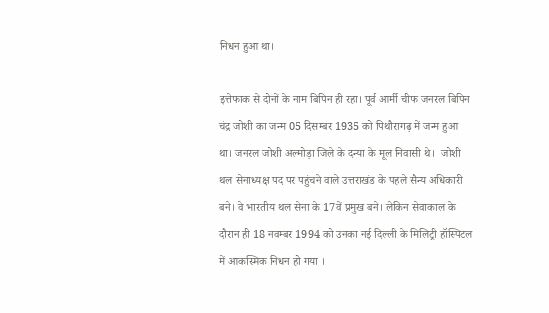निधन हुआ था।

इत्तेफाक से दोनों के नाम बिपिन ही रहा। पूर्व आर्मी चीफ जनरल बिपिन चंद्र जोशी का जन्म 05 दिसम्बर 1935 को पिथौरागढ़ में जन्म हुआ था। जनरल जोशी अल्मोड़ा जिले के दन्या के मूल निवासी थे।  जोशी थल सेनाध्यक्ष पद पर पहुंचने वाले उत्तराखंड के पहले सैन्य अधिकारी बने। वे भारतीय थल सेना के 17वें प्रमुख बने। लेकिन सेवाकाल के दौरान ही 18 नवम्बर 1994 को उनका नई दिल्ली के मिलिट्री हॉस्पिटल में आकस्मिक निधन हो गया ।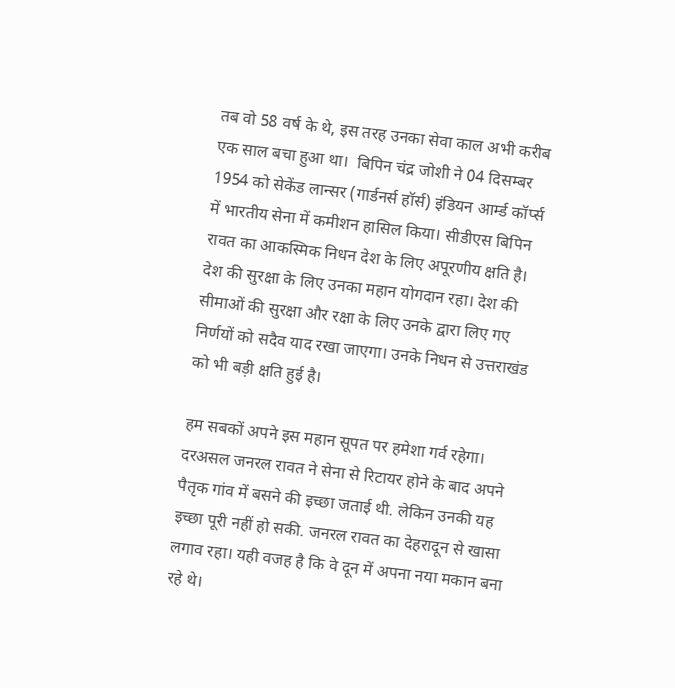तब वो 58 वर्ष के थे, इस तरह उनका सेवा काल अभी करीब एक साल बचा हुआ था।  बिपिन चंद्र जोशी ने 04 दिसम्बर 1954 को सेकेंड लान्सर (गार्डनर्स हॉर्स) इंडियन आर्म्ड कॉर्प्स में भारतीय सेना में कमीशन हासिल किया। सीडीएस बिपिन रावत का आकस्मिक निधन देश के लिए अपूरणीय क्षति है। देश की सुरक्षा के लिए उनका महान योगदान रहा। देश की सीमाओं की सुरक्षा और रक्षा के लिए उनके द्वारा लिए गए निर्णयों को सदैव याद रखा जाएगा। उनके निधन से उत्तराखंड को भी बड़ी क्षति हुई है।

हम सबकों अपने इस महान सूपत पर हमेशा गर्व रहेगा। दरअसल जनरल रावत ने सेना से रिटायर होने के बाद अपने पैतृक गांव में बसने की इच्छा जताई थी. लेकिन उनकी यह इच्छा पूरी नहीं हो सकी. जनरल रावत का देहरादून से खासा लगाव रहा। यही वजह है कि वे दून में अपना नया मकान बना रहे थे।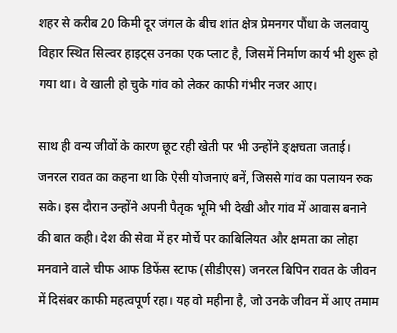शहर से करीब 20 किमी दूर जंगल के बीच शांत क्षेत्र प्रेमनगर पौंधा के जलवायु विहार स्थित सिल्वर हाइट्स उनका एक प्लाट है, जिसमें निर्माण कार्य भी शुरू हो गया था। वे खाली हो चुके गांव को लेकर काफी गंभीर नजर आए।

साथ ही वन्य जीवों के कारण छूट रही खेती पर भी उन्होंने ङ्क्षचता जताई। जनरल रावत का कहना था कि ऐसी योजनाएं बनें, जिससे गांव का पलायन रुक सके। इस दौरान उन्होंने अपनी पैतृक भूमि भी देखी और गांव में आवास बनाने की बात कही। देश की सेवा में हर मोर्चे पर काबिलियत और क्षमता का लोहा मनवाने वाले चीफ आफ डिफेंस स्टाफ (सीडीएस) जनरल बिपिन रावत के जीवन में दिसंबर काफी महत्वपूर्ण रहा। यह वो महीना है, जो उनके जीवन में आए तमाम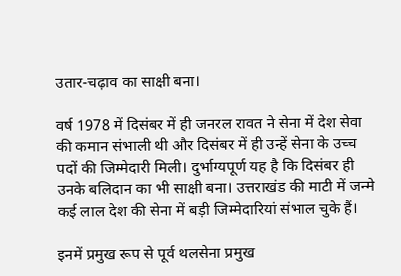उतार-चढ़ाव का साक्षी बना।

वर्ष 1978 में दिसंबर में ही जनरल रावत ने सेना में देश सेवा की कमान संभाली थी और दिसंबर में ही उन्हें सेना के उच्च पदों की जिम्मेदारी मिली। दुर्भाग्यपूर्ण यह है कि दिसंबर ही उनके बलिदान का भी साक्षी बना। उत्तराखंड की माटी में जन्मे कई लाल देश की सेना में बड़ी जिम्मेदारियां संभाल चुके हैं।

इनमें प्रमुख रूप से पूर्व थलसेना प्रमुख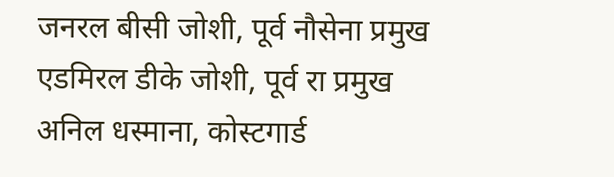जनरल बीसी जोशी, पूर्व नौसेना प्रमुख एडमिरल डीके जोशी, पूर्व रा प्रमुख अनिल धस्माना, कोस्टगार्ड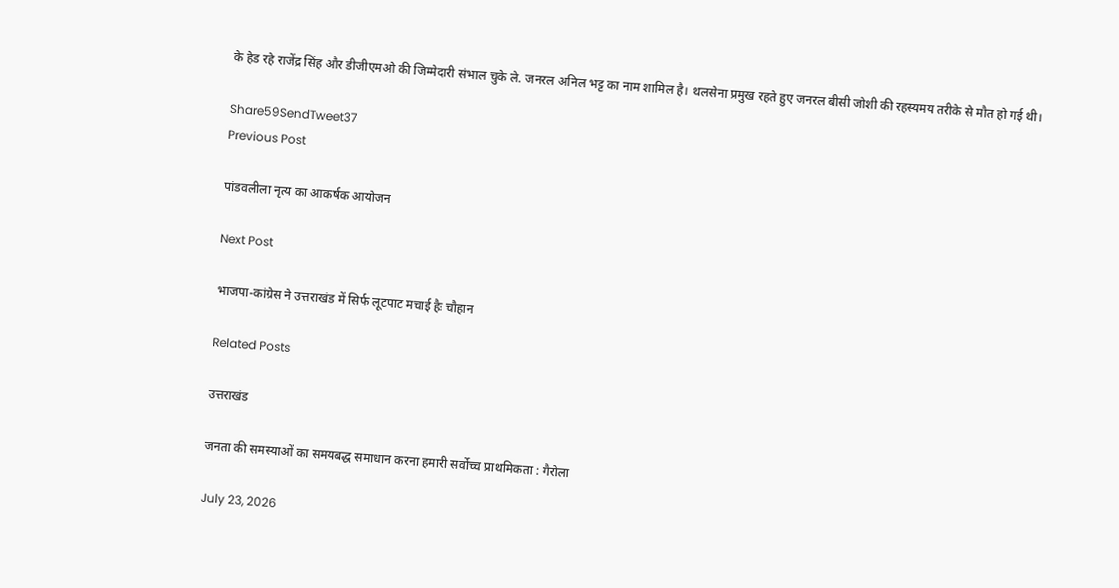के हेड रहे राजेंद्र सिंह और डीजीएमओ की जिम्मेदारी संभाल चुके ले. जनरल अनिल भट्ट का नाम शामिल है। थलसेना प्रमुख रहते हुए जनरल बीसी जोशी की रहस्यमय तरीके से मौत हो गई थी।

Share59SendTweet37
Previous Post

पांडवलीला नृत्य का आकर्षक आयोजन

Next Post

भाजपा-कांग्रेस ने उत्तराखंड में सिर्फ लूटपाट मचाई हैः चौहान

Related Posts

उत्तराखंड

जनता की समस्याओं का समयबद्ध समाधान करना हमारी सर्वोच्च प्राथमिकता : गैरोला

July 23, 2026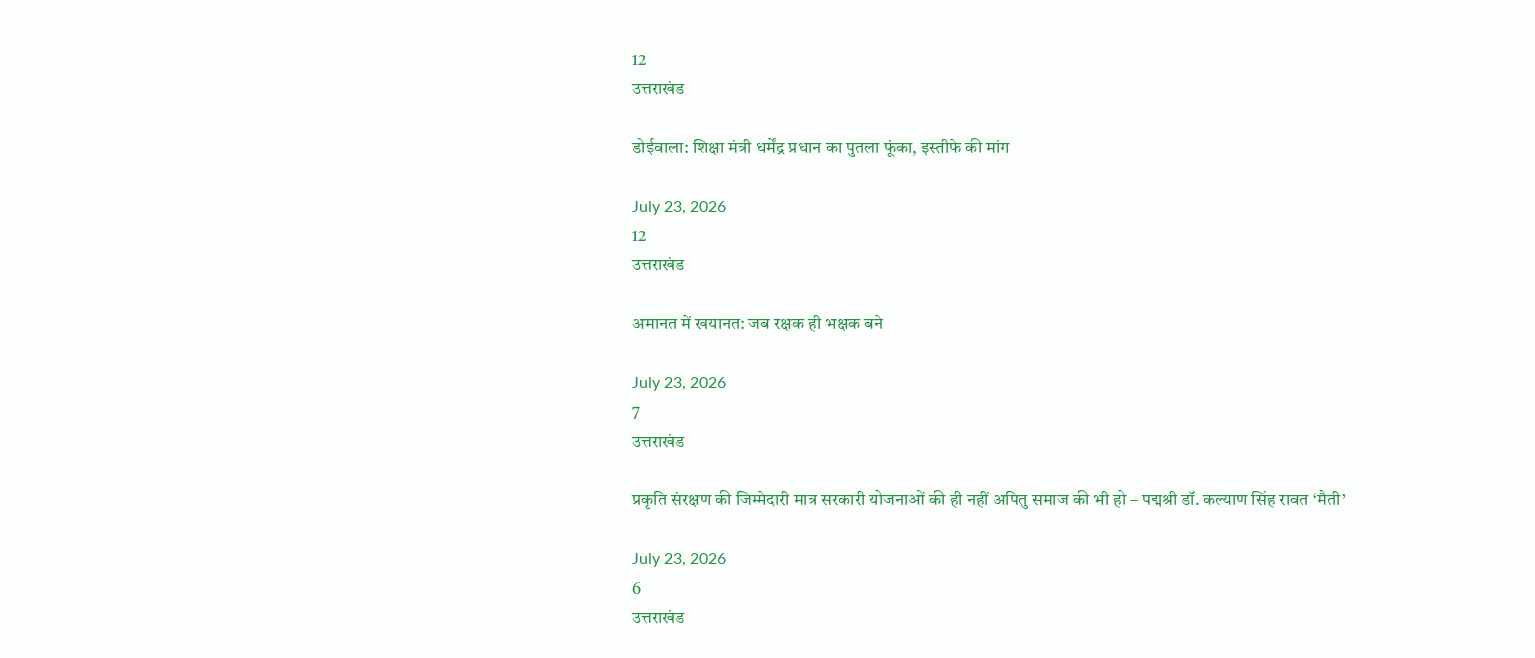12
उत्तराखंड

डोईवाला: शिक्षा मंत्री धर्मेंद्र प्रधान का पुतला फूंका, इस्तीफे की मांग

July 23, 2026
12
उत्तराखंड

अमानत में खयानत: जब रक्षक ही भक्षक बने

July 23, 2026
7
उत्तराखंड

प्रकृति संरक्षण की जिम्मेदारी मात्र सरकारी योजनाओं की ही नहीं अपितु समाज की भी हो – पद्मश्री डॉ. कल्याण सिंह रावत ‘मैती’

July 23, 2026
6
उत्तराखंड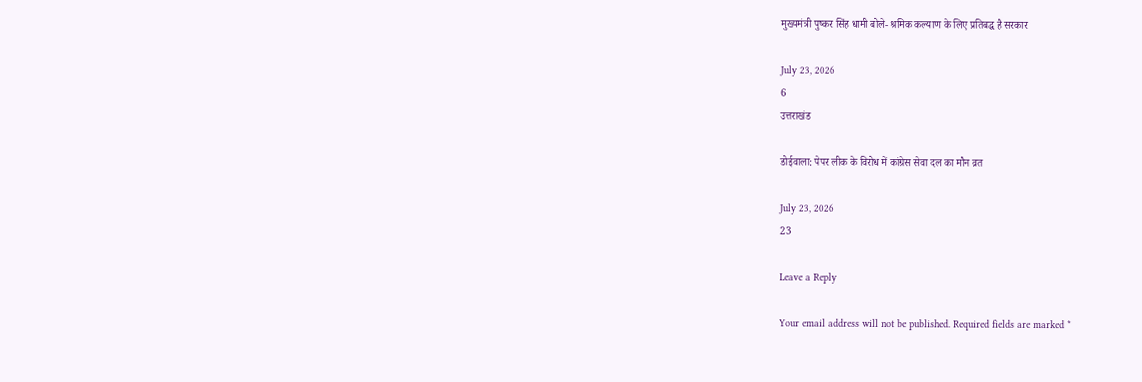मुख्यमंत्री पुष्कर सिंह धामी बोले- श्रमिक कल्याण के लिए प्रतिबद्ध है सरकार

July 23, 2026
6
उत्तराखंड

डोईवाला: पेपर लीक के विरोध में कांग्रेस सेवा दल का मौन व्रत

July 23, 2026
23

Leave a Reply

Your email address will not be published. Required fields are marked *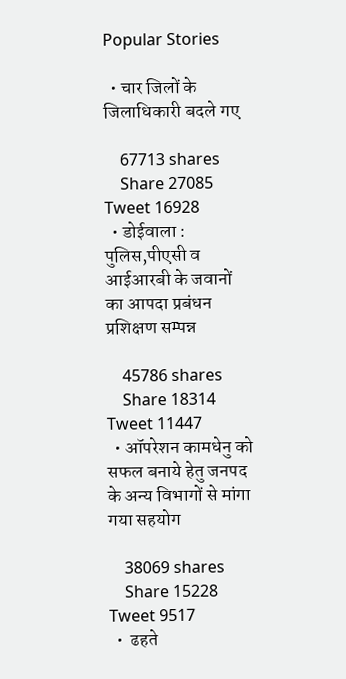Popular Stories

  • चार जिलों के जिलाधिकारी बदले गए

    67713 shares
    Share 27085 Tweet 16928
  • डोईवाला : पुलिस,पीएसी व आईआरबी के जवानों का आपदा प्रबंधन प्रशिक्षण सम्पन्न

    45786 shares
    Share 18314 Tweet 11447
  • ऑपरेशन कामधेनु को सफल बनाये हेतु जनपद के अन्य विभागों से मांगा गया सहयोग

    38069 shares
    Share 15228 Tweet 9517
  •  ढहते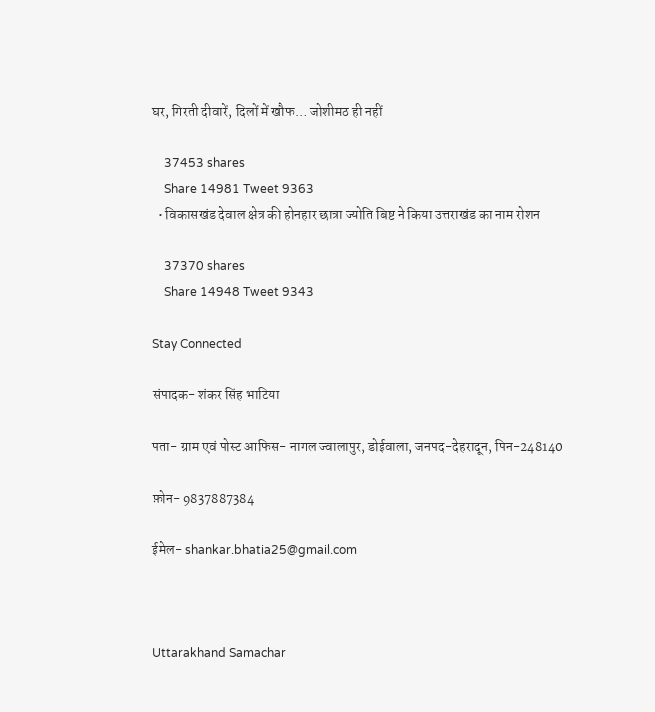घर, गिरती दीवारें, दिलों में खौफ… जोशीमठ ही नहीं

    37453 shares
    Share 14981 Tweet 9363
  • विकासखंड देवाल क्षेत्र की होनहार छात्रा ज्योति बिष्ट ने किया उत्तराखंड का नाम रोशन

    37370 shares
    Share 14948 Tweet 9343

Stay Connected

संपादक- शंकर सिंह भाटिया

पता- ग्राम एवं पोस्ट आफिस- नागल ज्वालापुर, डोईवाला, जनपद-देहरादून, पिन-248140

फ़ोन- 9837887384

ईमेल- shankar.bhatia25@gmail.com



Uttarakhand Samachar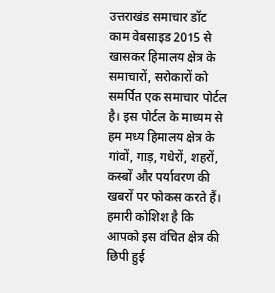उत्तराखंड समाचार डॉट काम वेबसाइड 2015 से खासकर हिमालय क्षेत्र के समाचारों, सरोकारों को समर्पित एक समाचार पोर्टल है। इस पोर्टल के माध्यम से हम मध्य हिमालय क्षेत्र के गांवों, गाड़, गधेरों, शहरों, कस्बों और पर्यावरण की खबरों पर फोकस करते हैं। हमारी कोशिश है कि आपको इस वंचित क्षेत्र की छिपी हुई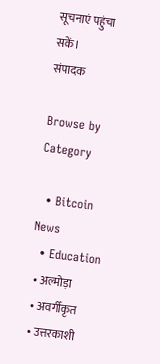सूचनाएं पहुंचा सकें।
संपादक

Browse by Category

  • Bitcoin News
  • Education
  • अल्मोड़ा
  • अवर्गीकृत
  • उत्तरकाशी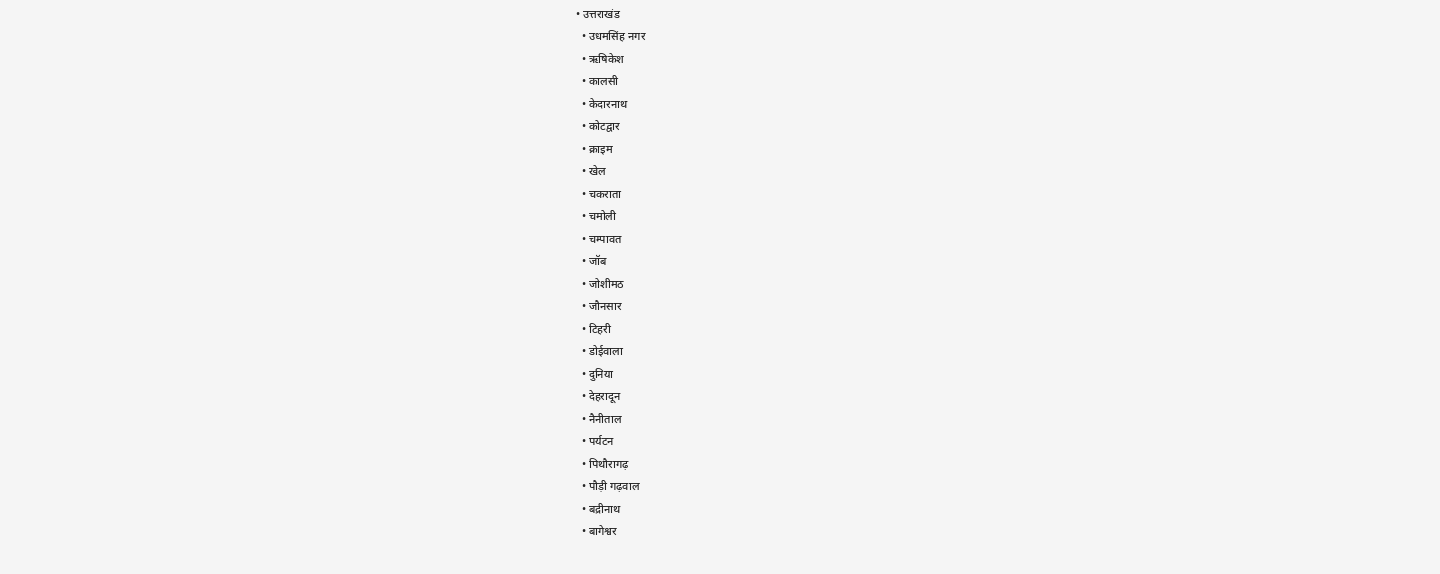• उत्तराखंड
  • उधमसिंह नगर
  • ऋषिकेश
  • कालसी
  • केदारनाथ
  • कोटद्वार
  • क्राइम
  • खेल
  • चकराता
  • चमोली
  • चम्पावत
  • जॉब
  • जोशीमठ
  • जौनसार
  • टिहरी
  • डोईवाला
  • दुनिया
  • देहरादून
  • नैनीताल
  • पर्यटन
  • पिथौरागढ़
  • पौड़ी गढ़वाल
  • बद्रीनाथ
  • बागेश्वर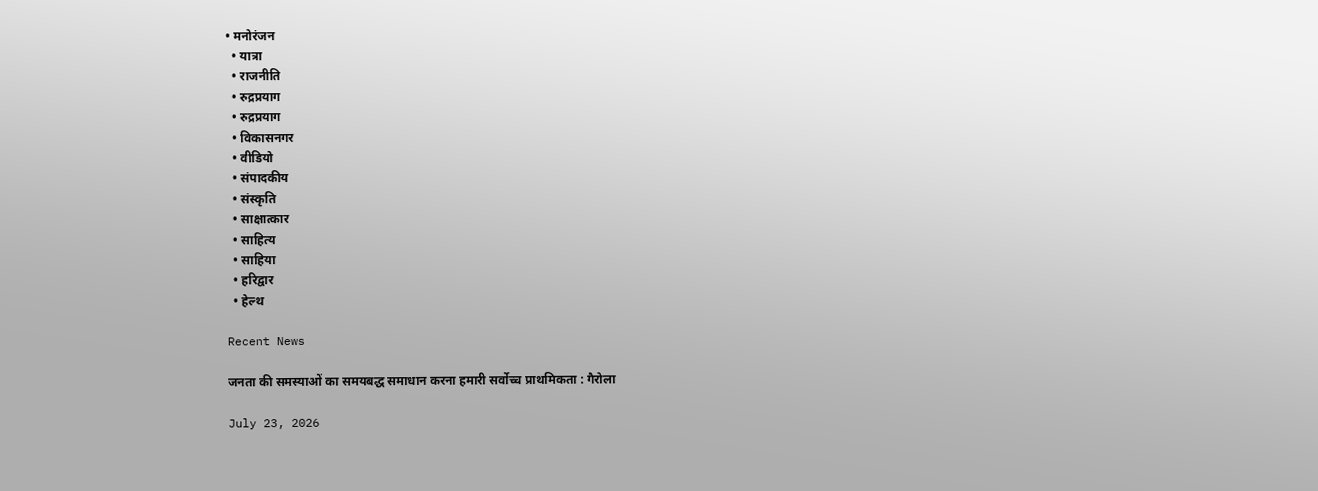• मनोरंजन
  • यात्रा
  • राजनीति
  • रुद्रप्रयाग
  • रुद्रप्रयाग
  • विकासनगर
  • वीडियो
  • संपादकीय
  • संस्कृति
  • साक्षात्कार
  • साहित्य
  • साहिया
  • हरिद्वार
  • हेल्थ

Recent News

जनता की समस्याओं का समयबद्ध समाधान करना हमारी सर्वोच्च प्राथमिकता : गैरोला

July 23, 2026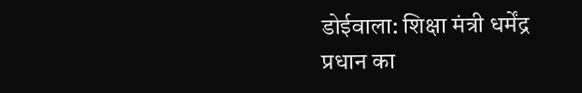डोईवाला: शिक्षा मंत्री धर्मेंद्र प्रधान का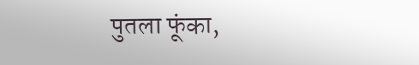पुतला फूंका,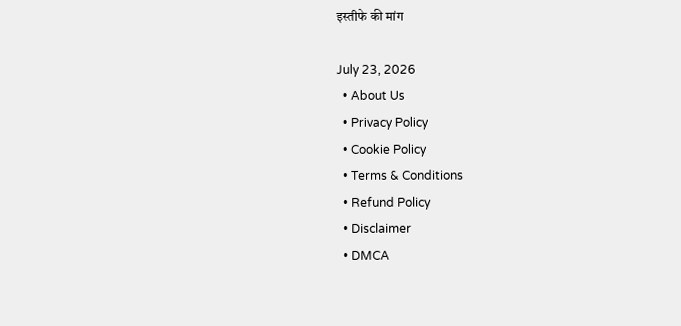इस्तीफे की मांग

July 23, 2026
  • About Us
  • Privacy Policy
  • Cookie Policy
  • Terms & Conditions
  • Refund Policy
  • Disclaimer
  • DMCA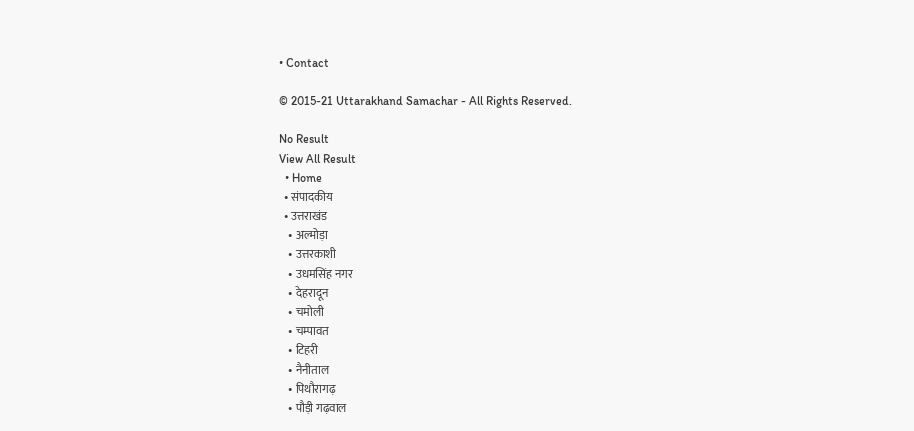• Contact

© 2015-21 Uttarakhand Samachar - All Rights Reserved.

No Result
View All Result
  • Home
  • संपादकीय
  • उत्तराखंड
    • अल्मोड़ा
    • उत्तरकाशी
    • उधमसिंह नगर
    • देहरादून
    • चमोली
    • चम्पावत
    • टिहरी
    • नैनीताल
    • पिथौरागढ़
    • पौड़ी गढ़वाल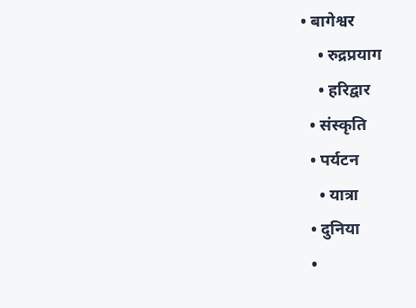• बागेश्वर
    • रुद्रप्रयाग
    • हरिद्वार
  • संस्कृति
  • पर्यटन
    • यात्रा
  • दुनिया
  •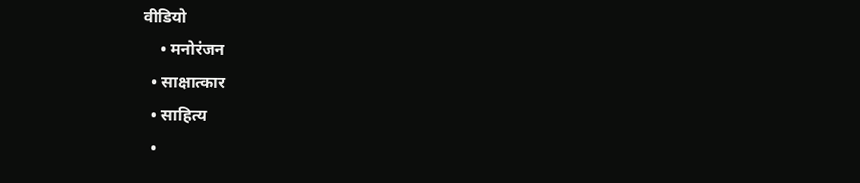वीडियो
    • मनोरंजन
  • साक्षात्कार
  • साहित्य
  •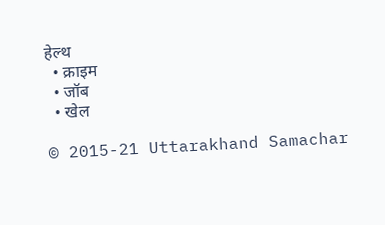हेल्थ
  • क्राइम
  • जॉब
  • खेल

© 2015-21 Uttarakhand Samachar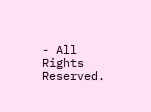- All Rights Reserved.